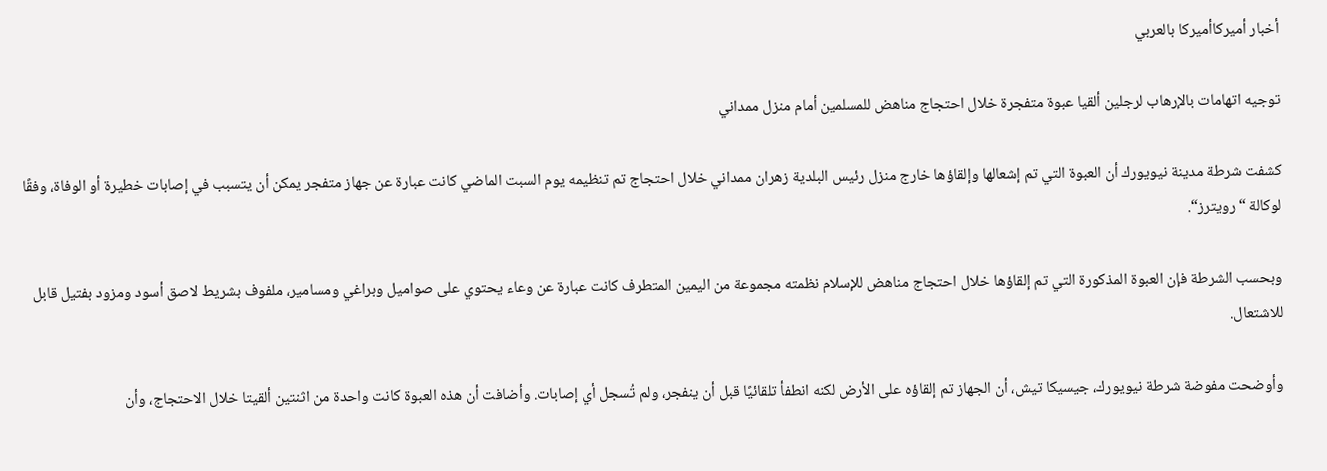أخبار أميركاأميركا بالعربي

توجيه اتهامات بالإرهاب لرجلين ألقيا عبوة متفجرة خلال احتجاج مناهض للمسلمين أمام منزل ممداني

كشفت شرطة مدينة نيويورك أن العبوة التي تم إشعالها وإلقاؤها خارج منزل رئيس البلدية زهران ممداني خلال احتجاج تم تنظيمه يوم السبت الماضي كانت عبارة عن جهاز متفجر يمكن أن يتسبب في إصابات خطيرة أو الوفاة، وفقًا لوكالة “رويترز“.

وبحسب الشرطة فإن العبوة المذكورة التي تم إلقاؤها خلال احتجاج مناهض للإسلام نظمته مجموعة من اليمين المتطرف كانت عبارة عن وعاء يحتوي على صواميل وبراغي ومسامير، ملفوف بشريط لاصق أسود ومزود بفتيل قابل للاشتعال.

وأوضحت مفوضة شرطة نيويورك، جيسيكا تيش، أن الجهاز تم إلقاؤه على الأرض لكنه انطفأ تلقائيًا قبل أن ينفجر، ولم تُسجل أي إصابات. وأضافت أن هذه العبوة كانت واحدة من اثنتين ألقيتا خلال الاحتجاج، وأن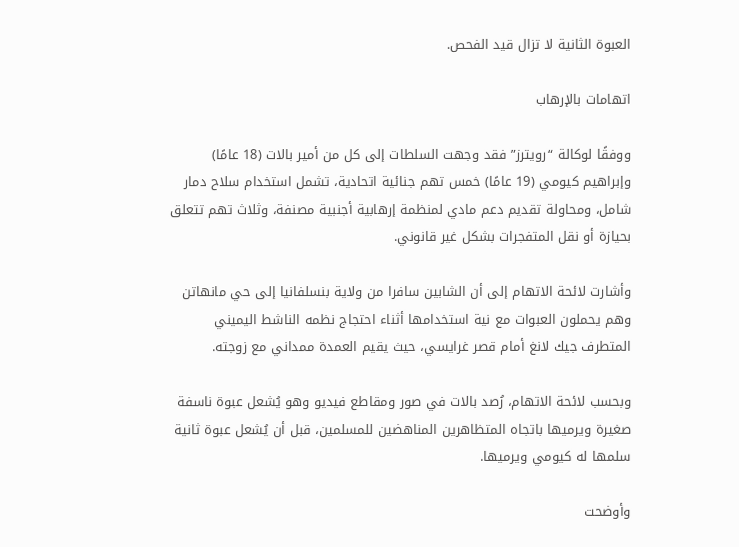العبوة الثانية لا تزال قيد الفحص.

اتهامات بالإرهاب

ووفقًا لوكالة “رويترز” فقد وجهت السلطات إلى كل من أمير بالات (18 عامًا) وإبراهيم كيومي (19 عامًا) خمس تهم جنائية اتحادية، تشمل استخدام سلاح دمار شامل، ومحاولة تقديم دعم مادي لمنظمة إرهابية أجنبية مصنفة، وثلاث تهم تتعلق بحيازة أو نقل المتفجرات بشكل غير قانوني.

وأشارت لائحة الاتهام إلى أن الشابين سافرا من ولاية بنسلفانيا إلى حي مانهاتن وهم يحملون العبوات مع نية استخدامها أثناء احتجاج نظمه الناشط اليميني المتطرف جيك لانغ أمام قصر غرايسي، حيث يقيم العمدة ممداني مع زوجته.

وبحسب لائحة الاتهام، رُصد بالات في صور ومقاطع فيديو وهو يُشعل عبوة ناسفة صغيرة ويرميها باتجاه المتظاهرين المناهضين للمسلمين، قبل أن يُشعل عبوة ثانية سلمها له كيومي ويرميها.

وأوضحت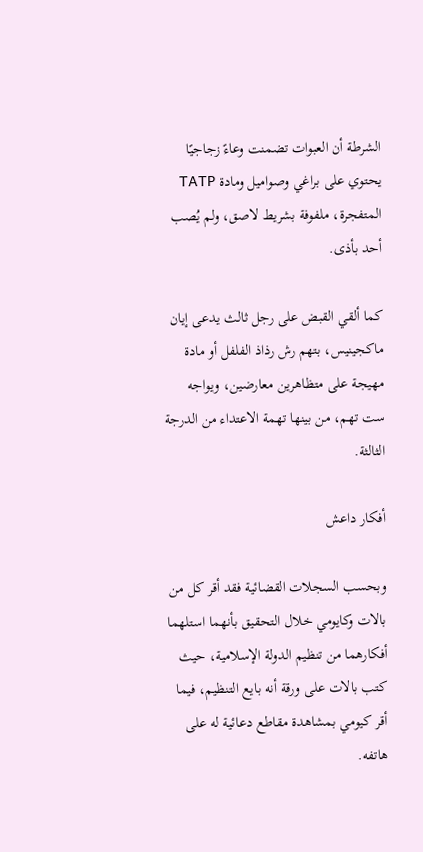الشرطة أن العبوات تضمنت وعاءً زجاجيًا يحتوي على براغي وصواميل ومادة TATP المتفجرة، ملفوفة بشريط لاصق، ولم يُصب أحد بأذى.

كما ألقي القبض على رجل ثالث يدعى إيان ماكجينيس، بتهم رش رذاذ الفلفل أو مادة مهيجة على متظاهرين معارضين، ويواجه ست تهم، من بينها تهمة الاعتداء من الدرجة الثالثة.

أفكار داعش

وبحسب السجلات القضائية فقد أقر كل من بالات وكايومي خلال التحقيق بأنهما استلهما أفكارهما من تنظيم الدولة الإسلامية، حيث كتب بالات على ورقة أنه بايع التنظيم، فيما أقر كيومي بمشاهدة مقاطع دعائية له على هاتفه.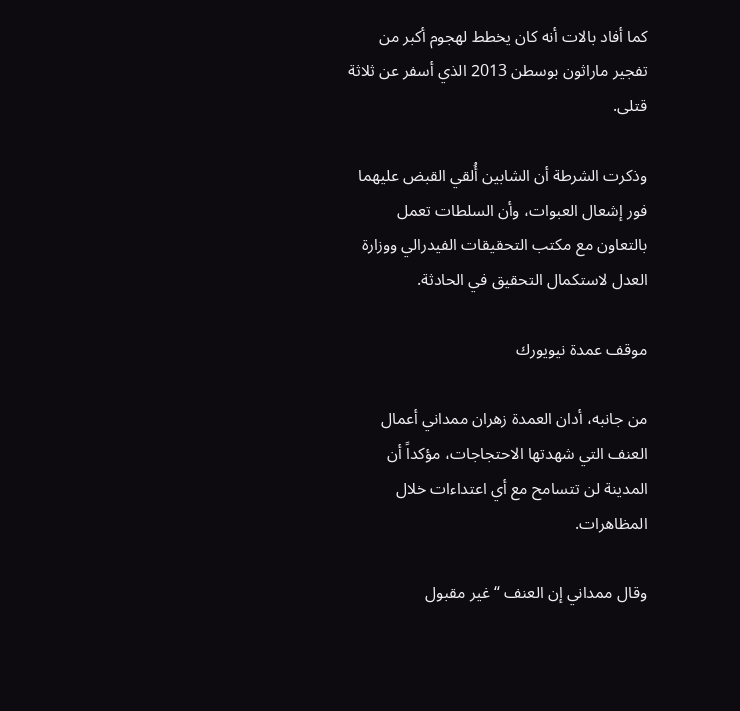كما أفاد بالات أنه كان يخطط لهجوم أكبر من تفجير ماراثون بوسطن 2013 الذي أسفر عن ثلاثة قتلى.

وذكرت الشرطة أن الشابين أُلقي القبض عليهما فور إشعال العبوات، وأن السلطات تعمل بالتعاون مع مكتب التحقيقات الفيدرالي ووزارة العدل لاستكمال التحقيق في الحادثة.

موقف عمدة نيويورك

من جانبه، أدان العمدة زهران ممداني أعمال العنف التي شهدتها الاحتجاجات، مؤكداً أن المدينة لن تتسامح مع أي اعتداءات خلال المظاهرات.

وقال ممداني إن العنف “غير مقبول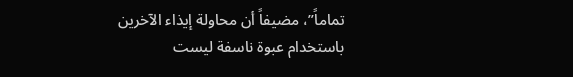تماماً”، مضيفاً أن محاولة إيذاء الآخرين باستخدام عبوة ناسفة ليست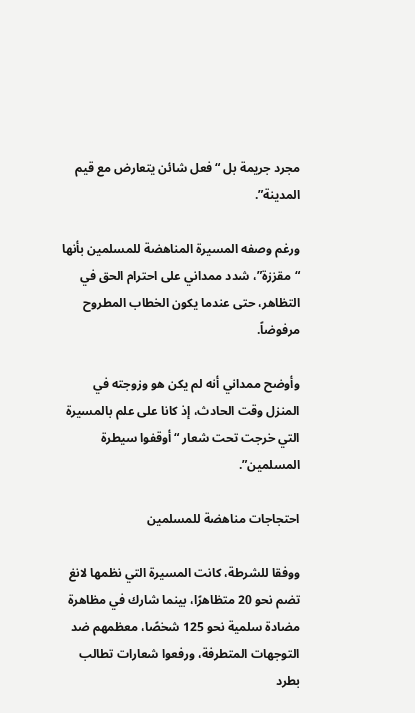مجرد جريمة بل “فعل شائن يتعارض مع قيم المدينة”.

ورغم وصفه المسيرة المناهضة للمسلمين بأنها “مقززة”، شدد ممداني على احترام الحق في التظاهر، حتى عندما يكون الخطاب المطروح مرفوضاً.

وأوضح ممداني أنه لم يكن هو وزوجته في المنزل وقت الحادث، إذ كانا على علم بالمسيرة التي خرجت تحت شعار “أوقفوا سيطرة المسلمين”.

احتجاجات مناهضة للمسلمين

ووفقا للشرطة، كانت المسيرة التي نظمها لانغ تضم نحو 20 متظاهرًا، بينما شارك في مظاهرة مضادة سلمية نحو 125 شخصًا، معظمهم ضد التوجهات المتطرفة، ورفعوا شعارات تطالب بطرد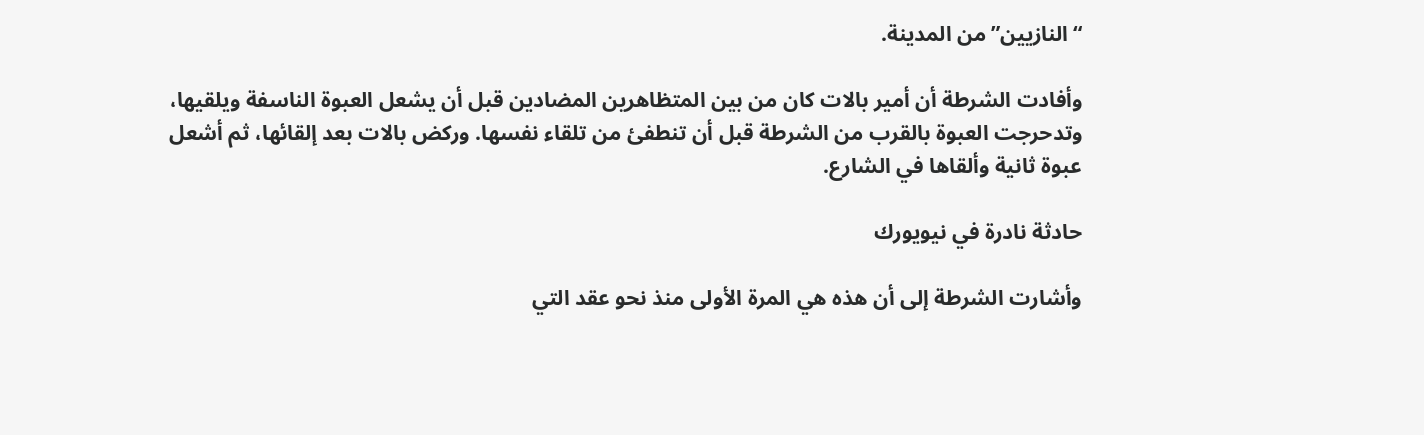“النازيين” من المدينة.

وأفادت الشرطة أن أمير بالات كان من بين المتظاهرين المضادين قبل أن يشعل العبوة الناسفة ويلقيها، وتدحرجت العبوة بالقرب من الشرطة قبل أن تنطفئ من تلقاء نفسها. وركض بالات بعد إلقائها، ثم أشعل عبوة ثانية وألقاها في الشارع.

حادثة نادرة في نيويورك

وأشارت الشرطة إلى أن هذه هي المرة الأولى منذ نحو عقد التي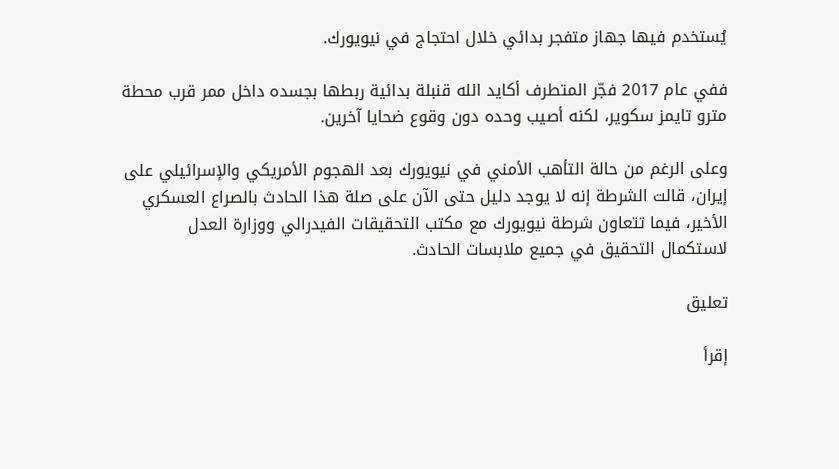يُستخدم فيها جهاز متفجر بدائي خلال احتجاج في نيويورك.

ففي عام 2017 فجّر المتطرف أكايد الله قنبلة بدائية ربطها بجسده داخل ممر قرب محطة مترو تايمز سكوير، لكنه أصيب وحده دون وقوع ضحايا آخرين.

وعلى الرغم من حالة التأهب الأمني في نيويورك بعد الهجوم الأمريكي والإسرائيلي على إيران، قالت الشرطة إنه لا يوجد دليل حتى الآن على صلة هذا الحادث بالصراع العسكري الأخير، فيما تتعاون شرطة نيويورك مع مكتب التحقيقات الفيدرالي ووزارة العدل لاستكمال التحقيق في جميع ملابسات الحادث.

تعليق

إقرأ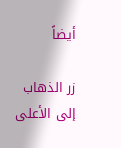أيضاً

زر الذهاب إلى الأعلى